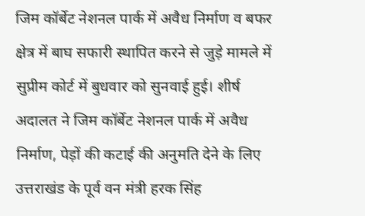जिम कॉर्बेट नेशनल पार्क में अवैध निर्माण व बफर क्षेत्र में बाघ सफारी स्थापित करने से जुड़े मामले में सुप्रीम कोर्ट में बुधवार को सुनवाई हुई। शीर्ष अदालत ने जिम कॉर्बेट नेशनल पार्क में अवैध निर्माण, पेड़ों की कटाई की अनुमति देने के लिए उत्तराखंड के पूर्व वन मंत्री हरक सिंह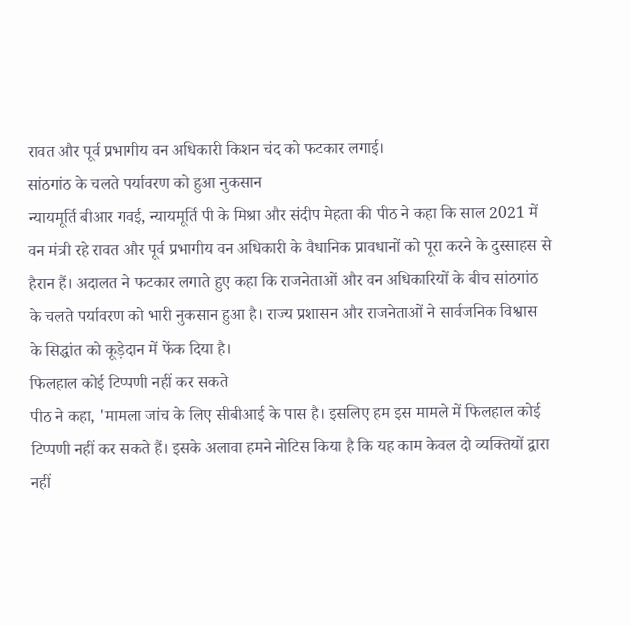रावत और पूर्व प्रभागीय वन अधिकारी किशन चंद को फटकार लगाई।
सांठगांठ के चलते पर्यावरण को हुआ नुकसान
न्यायमूर्ति बीआर गवई, न्यायमूर्ति पी के मिश्रा और संदीप मेहता की पीठ ने कहा कि साल 2021 में वन मंत्री रहे रावत और पूर्व प्रभागीय वन अधिकारी के वैधानिक प्रावधानों को पूरा करने के दुस्साहस से हैरान हैं। अदालत ने फटकार लगाते हुए कहा कि राजनेताओं और वन अधिकारियों के बीच सांठगांठ के चलते पर्यावरण को भारी नुकसान हुआ है। राज्य प्रशासन और राजनेताओं ने सार्वजनिक विश्वास के सिद्धांत को कूड़ेदान में फेंक दिया है।
फिलहाल कोई टिप्पणी नहीं कर सकते
पीठ ने कहा, 'मामला जांच के लिए सीबीआई के पास है। इसलिए हम इस मामले में फिलहाल कोई टिप्पणी नहीं कर सकते हैं। इसके अलावा हमने नोटिस किया है कि यह काम केवल दो व्यक्तियों द्वारा नहीं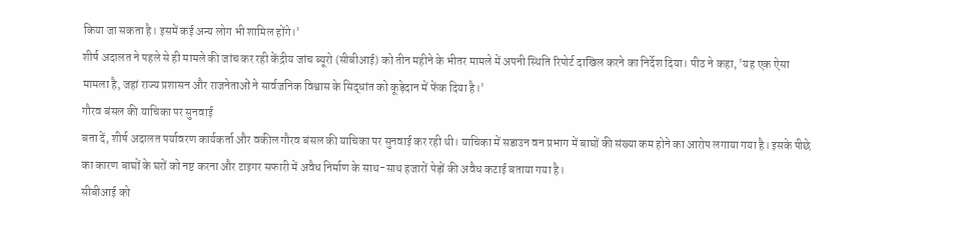किया जा सकता है। इसमें कई अन्य लोग भी शामिल होंगे।'
शीर्ष अदालत ने पहले से ही मामले की जांच कर रही केंद्रीय जांच ब्यूरो (सीबीआई) को तीन महीने के भीतर मामले में अपनी स्थिति रिपोर्ट दाखिल करने का निर्देश दिया। पीठ ने कहा, 'यह एक ऐसा मामला है, जहां राज्य प्रशासन और राजनेताओं ने सार्वजनिक विश्वास के सिद्धांत को कूड़ेदान में फेंक दिया है।'
गौरव बंसल की याचिका पर सुनवाई
बता दें, शीर्ष अदालत पर्यावरण कार्यकर्ता और वकील गौरव बंसल की याचिका पर सुनवाई कर रही थी। याचिका में सडाउन वन प्रभाग में बाघों की संख्या कम होने का आरोप लगाया गया है। इसके पीछे का कारण बाघों के घरों को नष्ट करना और टाइगर सफारी में अवैध निर्माण के साथ-साथ हजारों पेड़ों की अवैध कटाई बताया गया है।
सीबीआई को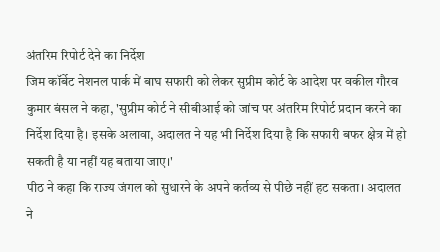अंतरिम रिपोर्ट देने का निर्देश
जिम कॉर्बेट नेशनल पार्क में बाघ सफारी को लेकर सुप्रीम कोर्ट के आदेश पर वकील गौरव कुमार बंसल ने कहा, 'सुप्रीम कोर्ट ने सीबीआई को जांच पर अंतरिम रिपोर्ट प्रदान करने का निर्देश दिया है। इसके अलावा, अदालत ने यह भी निर्देश दिया है कि सफारी बफर क्षेत्र में हो सकती है या नहीं यह बताया जाए।'
पीठ ने कहा कि राज्य जंगल को सुधारने के अपने कर्तव्य से पीछे नहीं हट सकता। अदालत ने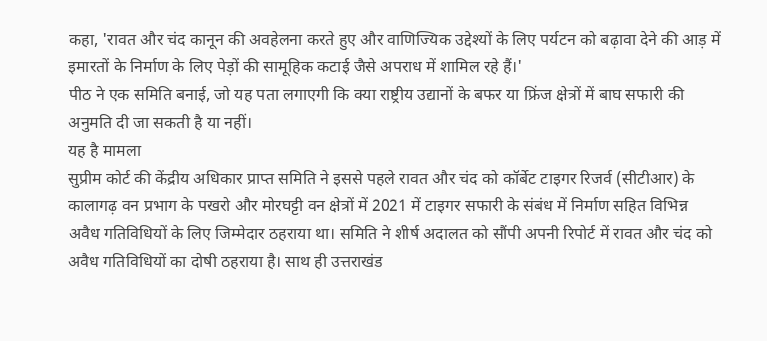कहा, 'रावत और चंद कानून की अवहेलना करते हुए और वाणिज्यिक उद्देश्यों के लिए पर्यटन को बढ़ावा देने की आड़ में इमारतों के निर्माण के लिए पेड़ों की सामूहिक कटाई जैसे अपराध में शामिल रहे हैं।'
पीठ ने एक समिति बनाई, जो यह पता लगाएगी कि क्या राष्ट्रीय उद्यानों के बफर या फ्रिंज क्षेत्रों में बाघ सफारी की अनुमति दी जा सकती है या नहीं।
यह है मामला
सुप्रीम कोर्ट की केंद्रीय अधिकार प्राप्त समिति ने इससे पहले रावत और चंद को कॉर्बेट टाइगर रिजर्व (सीटीआर) के कालागढ़ वन प्रभाग के पखरो और मोरघट्टी वन क्षेत्रों में 2021 में टाइगर सफारी के संबंध में निर्माण सहित विभिन्न अवैध गतिविधियों के लिए जिम्मेदार ठहराया था। समिति ने शीर्ष अदालत को सौंपी अपनी रिपोर्ट में रावत और चंद को अवैध गतिविधियों का दोषी ठहराया है। साथ ही उत्तराखंड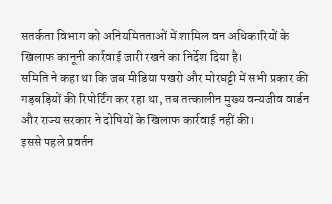सतर्कता विभाग को अनियमितताओं में शामिल वन अधिकारियों के खिलाफ कानूनी कार्रवाई जारी रखने का निर्देश दिया है।
समिति ने कहा था कि जब मीडिया पखरो और मोरघट्टी में सभी प्रकार की गड़बड़ियों की रिपोर्टिंग कर रहा था, तब तत्कालीन मुख्य वन्यजीव वार्डन और राज्य सरकार ने दोषियों के खिलाफ कार्रवाई नहीं की।
इससे पहले प्रवर्तन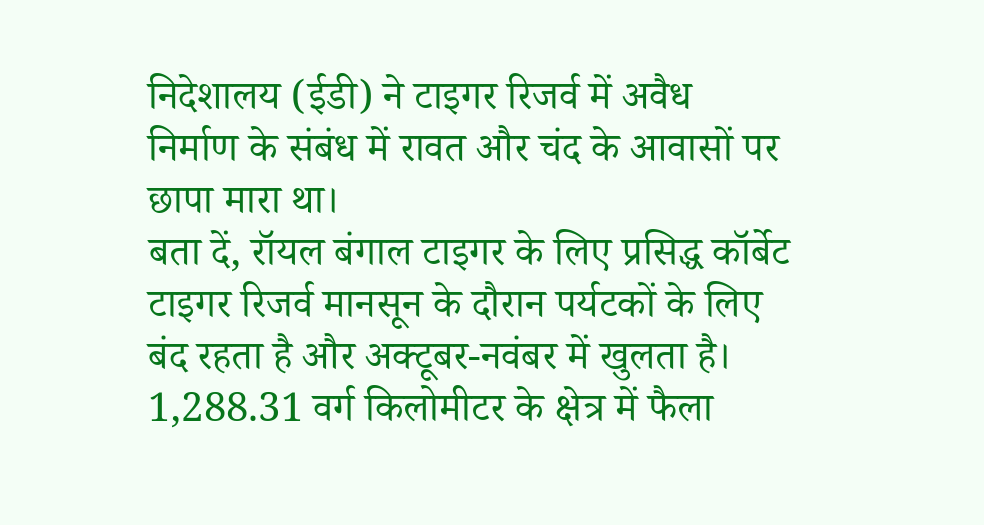निदेशालय (ईडी) ने टाइगर रिजर्व में अवैध निर्माण के संबंध में रावत और चंद के आवासों पर छापा मारा था।
बता दें, रॉयल बंगाल टाइगर के लिए प्रसिद्ध कॉर्बेट टाइगर रिजर्व मानसून के दौरान पर्यटकों के लिए बंद रहता है और अक्टूबर-नवंबर में खुलता है। 1,288.31 वर्ग किलोमीटर के क्षेत्र में फैला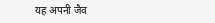यह अपनी जैव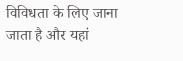विविधता के लिए जाना जाता है और यहां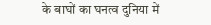के बाघों का घनत्व दुनिया में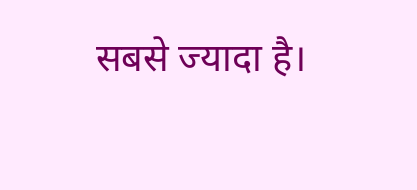सबसे ज्यादा है।